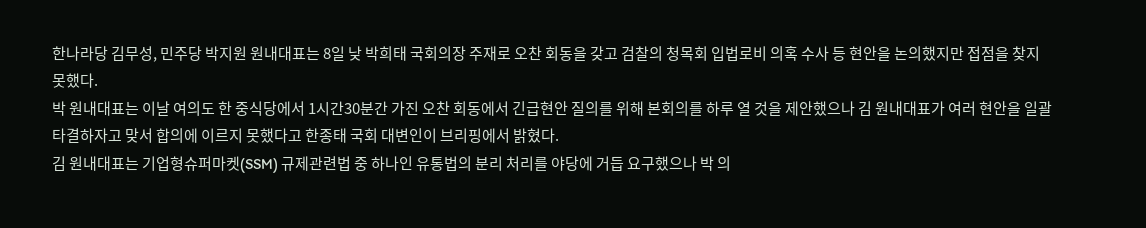한나라당 김무성, 민주당 박지원 원내대표는 8일 낮 박희태 국회의장 주재로 오찬 회동을 갖고 검찰의 청목회 입법로비 의혹 수사 등 현안을 논의했지만 접점을 찾지 못했다.
박 원내대표는 이날 여의도 한 중식당에서 1시간30분간 가진 오찬 회동에서 긴급현안 질의를 위해 본회의를 하루 열 것을 제안했으나 김 원내대표가 여러 현안을 일괄 타결하자고 맞서 합의에 이르지 못했다고 한종태 국회 대변인이 브리핑에서 밝혔다.
김 원내대표는 기업형슈퍼마켓(SSM) 규제관련법 중 하나인 유통법의 분리 처리를 야당에 거듭 요구했으나 박 의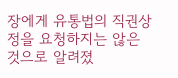장에게 유통법의 직권상정을 요청하지는 않은 것으로 알려졌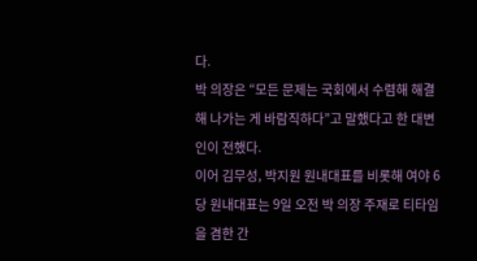다.
박 의장은 “모든 문제는 국회에서 수렴해 해결해 나가는 게 바람직하다”고 말했다고 한 대변인이 전했다.
이어 김무성, 박지원 원내대표를 비롯해 여야 6당 원내대표는 9일 오전 박 의장 주재로 티타임을 겸한 간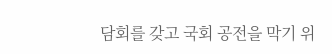담회를 갖고 국회 공전을 막기 위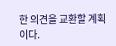한 의견을 교환할 계획이다.